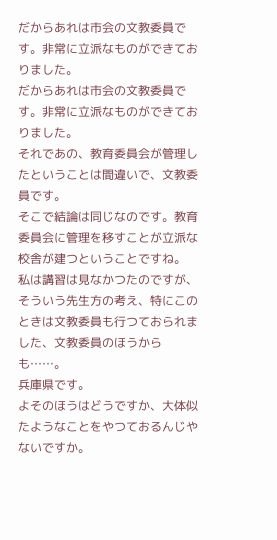だからあれは市会の文教委員です。非常に立派なものができておりました。
だからあれは市会の文教委員です。非常に立派なものができておりました。
それであの、教育委員会が管理したということは間違いで、文教委員です。
そこで結論は同じなのです。教育委員会に管理を移すことが立派な校舎が建つということですね。
私は講習は見なかつたのですが、そういう先生方の考え、特にこのときは文教委員も行つておられました、文教委員のほうからも……。
兵庫県です。
よそのほうはどうですか、大体似たようなことをやつておるんじやないですか。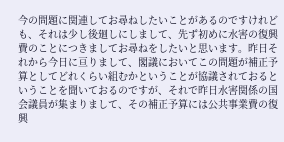今の問題に関連してお尋ねしたいことがあるのですけれども、それは少し後廻しにしまして、先ず初めに水害の復興費のことにつきましてお尋ねをしたいと思います。昨日それから今日に亘りまして、閣議においてこの問題が補正予算としてどれくらい組むかということが協議されておるということを聞いておるのですが、それで昨日水害関係の国会議員が集まりまして、その補正予算には公共事業費の復興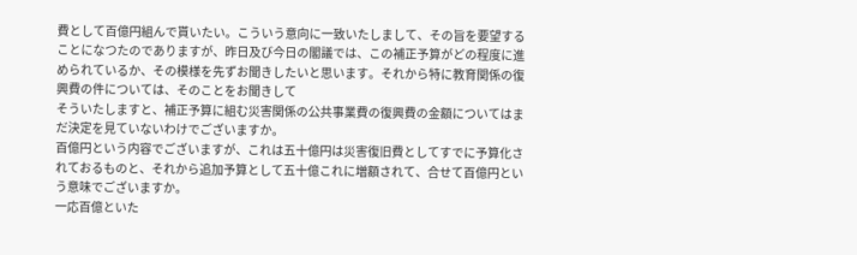費として百億円組んで貰いたい。こういう意向に一致いたしまして、その旨を要望することになつたのでありますが、昨日及び今日の閣議では、この補正予算がどの程度に進められているか、その模様を先ずお聞きしたいと思います。それから特に教育関係の復興費の件については、そのことをお聞きして
そういたしますと、補正予算に組む災害関係の公共事業費の復興費の金額についてはまだ決定を見ていないわけでございますか。
百億円という内容でございますが、これは五十億円は災害復旧費としてすでに予算化されておるものと、それから追加予算として五十億これに増額されて、合せて百億円という意味でございますか。
一応百億といた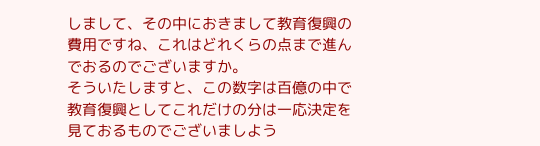しまして、その中におきまして教育復興の費用ですね、これはどれくらの点まで進んでおるのでございますか。
そういたしますと、この数字は百億の中で教育復興としてこれだけの分は一応決定を見ておるものでございましよう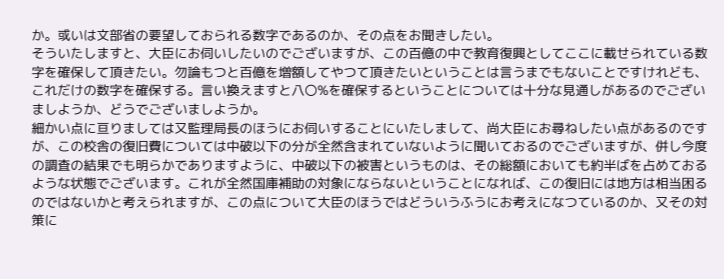か。或いは文部省の要望しておられる数字であるのか、その点をお聞きしたい。
そういたしますと、大臣にお伺いしたいのでございますが、この百億の中で教育復興としてここに載せられている数字を確保して頂きたい。勿論もつと百億を増額してやつて頂きたいということは言うまでもないことですけれども、これだけの数字を確保する。言い換えますと八〇%を確保するということについては十分な見通しがあるのでございましようか、どうでございましようか。
細かい点に亘りましては又監理局長のほうにお伺いすることにいたしまして、尚大臣にお尋ねしたい点があるのですが、この校舎の復旧費については中破以下の分が全然含まれていないように聞いておるのでございますが、併し今度の調査の結果でも明らかでありますように、中破以下の被害というものは、その総額においても約半ばを占めておるような状態でございます。これが全然国庫補助の対象にならないということになれば、この復旧には地方は相当困るのではないかと考えられますが、この点について大臣のほうではどういうふうにお考えになつているのか、又その対策に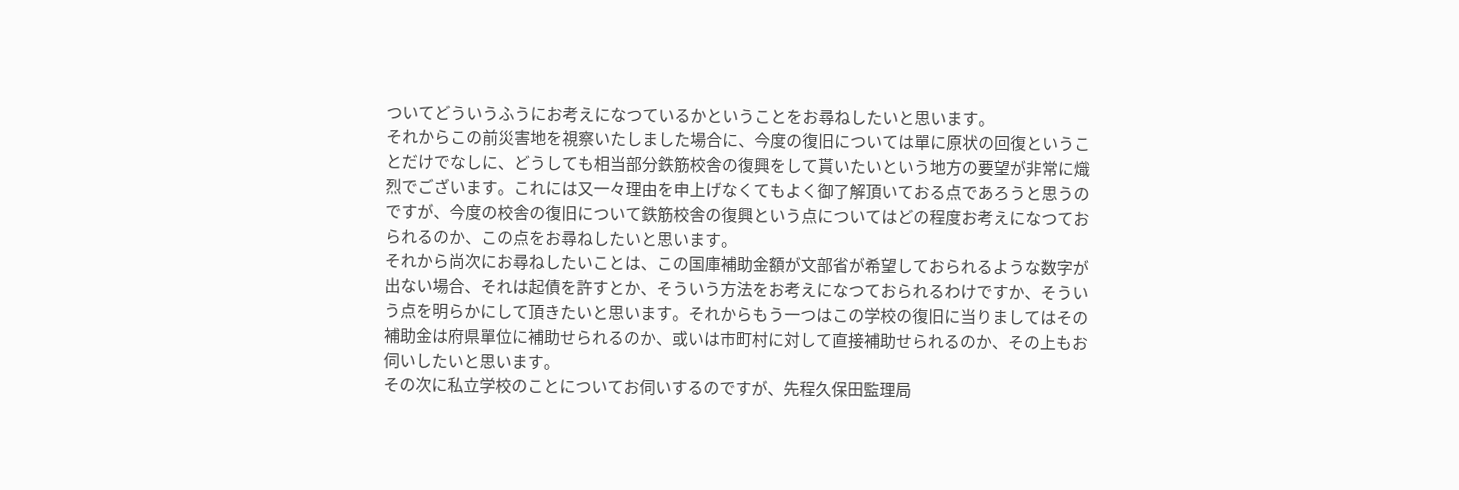ついてどういうふうにお考えになつているかということをお尋ねしたいと思います。
それからこの前災害地を視察いたしました場合に、今度の復旧については單に原状の回復ということだけでなしに、どうしても相当部分鉄筋校舎の復興をして貰いたいという地方の要望が非常に熾烈でございます。これには又一々理由を申上げなくてもよく御了解頂いておる点であろうと思うのですが、今度の校舎の復旧について鉄筋校舎の復興という点についてはどの程度お考えになつておられるのか、この点をお尋ねしたいと思います。
それから尚次にお尋ねしたいことは、この国庫補助金額が文部省が希望しておられるような数字が出ない場合、それは起債を許すとか、そういう方法をお考えになつておられるわけですか、そういう点を明らかにして頂きたいと思います。それからもう一つはこの学校の復旧に当りましてはその補助金は府県單位に補助せられるのか、或いは市町村に対して直接補助せられるのか、その上もお伺いしたいと思います。
その次に私立学校のことについてお伺いするのですが、先程久保田監理局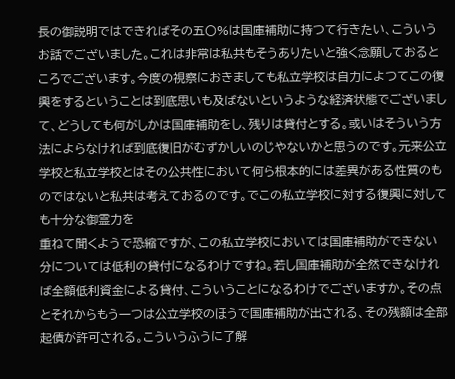長の御説明ではできればその五〇%は国庫補助に持つて行きたい、こういうお話でございました。これは非常は私共もそうありたいと強く念願しておるところでございます。今度の視察におきましても私立学校は自力によつてこの復興をするということは到底思いも及ばないというような経済状態でございまして、どうしても何がしかは国庫補助をし、残りは貸付とする。或いはそういう方法によらなければ到底復旧がむずかしいのじやないかと思うのです。元来公立学校と私立学校とはその公共性において何ら根本的には差異がある性質のものではないと私共は考えておるのです。でこの私立学校に対する復興に対しても十分な御霊力を
重ねて聞くようで恐縮ですが、この私立学校においては国庫補助ができない分については低利の貸付になるわけですね。若し国庫補助が全然できなければ全額低利資金による貸付、こういうことになるわけでございますか。その点とそれからもう一つは公立学校のほうで国庫補助が出される、その残額は全部起債が許可される。こういうふうに了解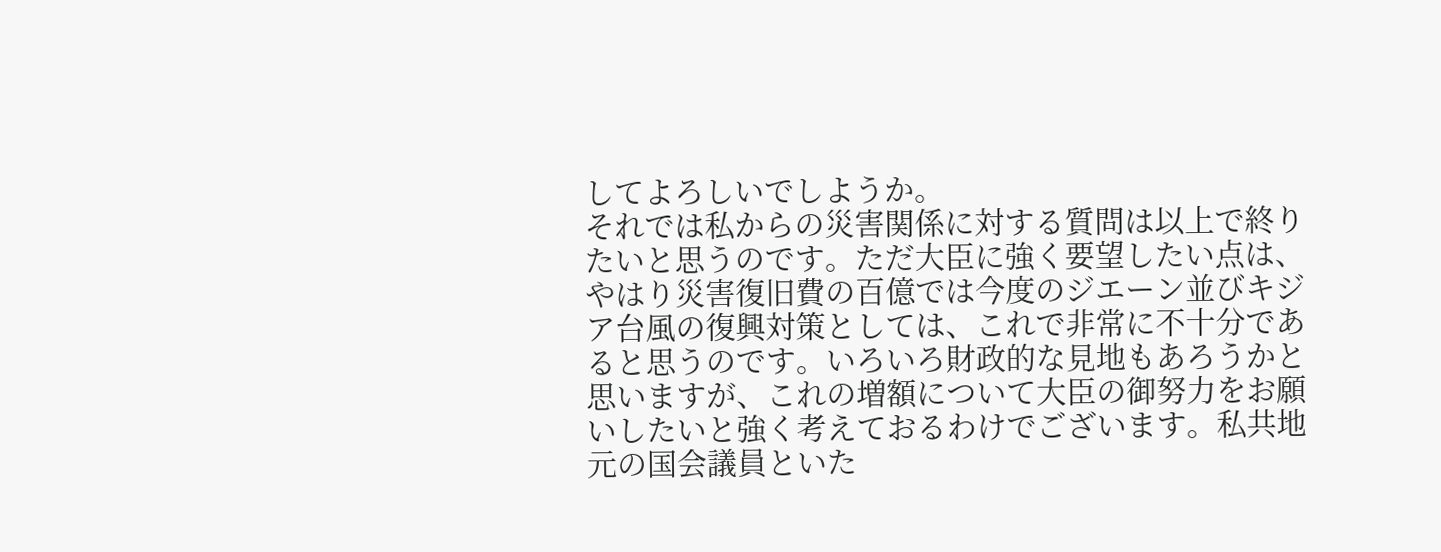してよろしいでしようか。
それでは私からの災害関係に対する質問は以上で終りたいと思うのです。ただ大臣に強く要望したい点は、やはり災害復旧費の百億では今度のジエーン並びキジア台風の復興対策としては、これで非常に不十分であると思うのです。いろいろ財政的な見地もあろうかと思いますが、これの増額について大臣の御努力をお願いしたいと強く考えておるわけでございます。私共地元の国会議員といた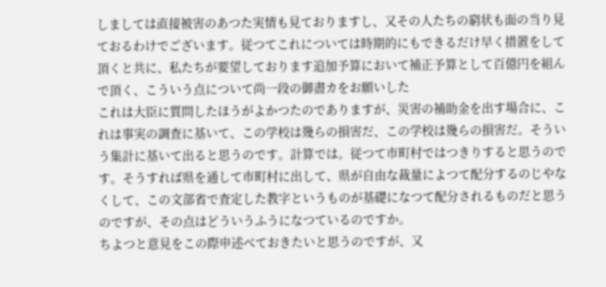しましては直接被害のあつた実情も見ておりますし、又その人たちの窮状も面の当り見ておるわけでございます。従つてこれについては時期的にもできるだけ早く措置をして頂くと共に、私たちが要望しております追加予算において補正予算として百億円を組んで頂く、こういう点について尚一段の御盡カをお願いした
これは大臣に質問したほうがよかつたのでありますが、災害の補助金を出す場合に、これは事実の調査に基いて、この学校は幾らの損害だ、この学校は幾らの損害だ。そういう集計に基いて出ると思うのです。計算では。従つて市町村ではつきりすると思うのです。そうすれば県を通して市町村に出して、県が自由な裁量によつて配分するのじやなくして、この文部省で査定した教字というものが基礎になつて配分されるものだと思うのですが、その点はどういうふうになつているのですか。
ちよつと意見をこの際申述べておきたいと思うのですが、又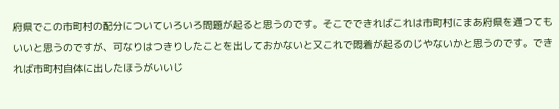府県でこの市町村の配分についていろいろ問題が起ると思うのです。そこでできればこれは市町村にまあ府県を通つてもいいと思うのですが、可なりはつきりしたことを出しておかないと又これで悶着が起るのじやないかと思うのです。できれば市町村自体に出したほうがいいじ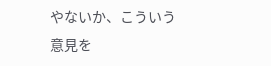やないか、こういう意見を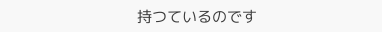持つているのです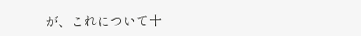が、これについて十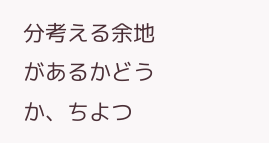分考える余地があるかどうか、ちよつ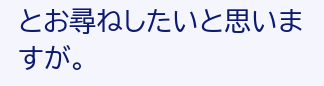とお尋ねしたいと思いますが。